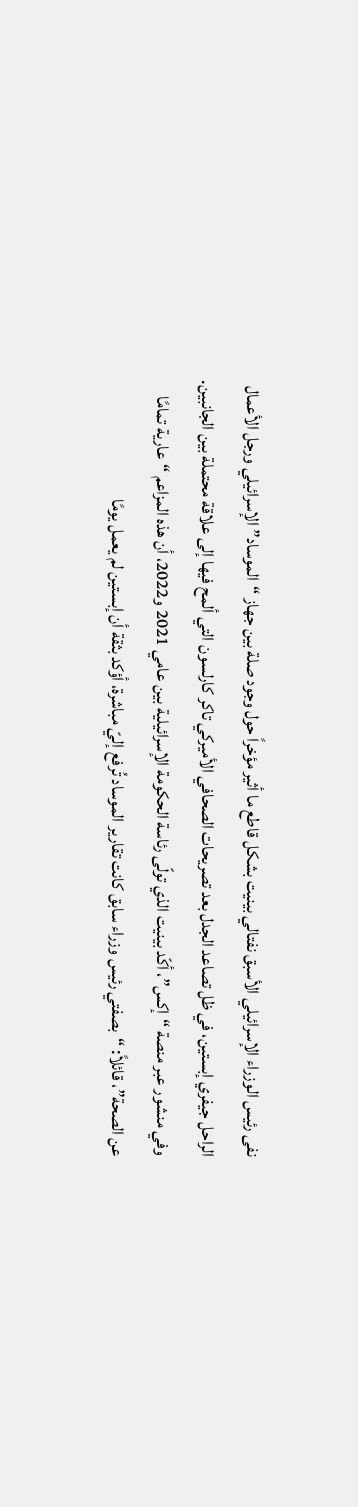نفى رئيس الوزراء الإسرائيلي الأسبق نفتالي بينيت بشكل قاطع ما أثير مؤخراً حول وجود صلة بين جهاز “الموساد” الإسرائيلي ورجل الأعمال الراحل جيفري إبستين، في ظل تصاعد الجدل بعد تصريحات الصحافي الأميركي تاكر كارلسون التي ألمح فيها إلى علاقة محتملة بين الجانبين.
وفي منشور عبر منصة “إكس”، أكّد بينيت الذي تولّى رئاسة الحكومة الإسرائيلية بين عامي 2021 و2022، أن هذه المزاعم “عارية تمامًا عن الصحة”، قائلاً: “بصفتي رئيس وزراء سابق كانت تقارير الموساد تُرفع إليّ مباشرة، أؤكد بثقة أن إبستين لم يعمل يومًا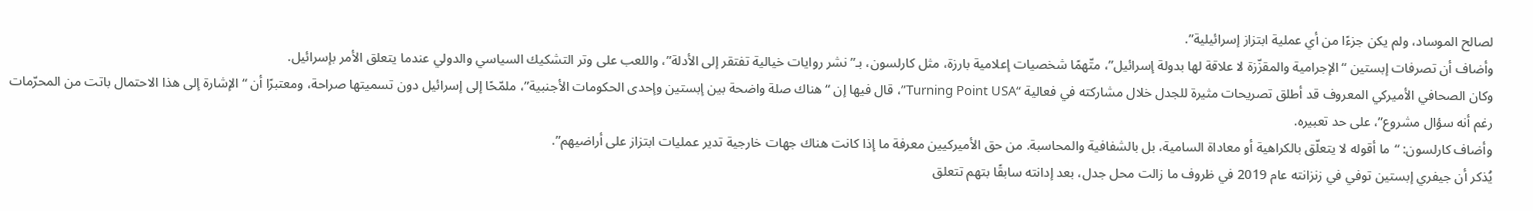لصالح الموساد، ولم يكن جزءًا من أي عملية ابتزاز إسرائيلية”.
وأضاف أن تصرفات إبستين “الإجرامية والمقزّزة لا علاقة لها بدولة إسرائيل”، متّهمًا شخصيات إعلامية بارزة، مثل كارلسون، بـ”نشر روايات خيالية تفتقر إلى الأدلة”، واللعب على وتر التشكيك السياسي والدولي عندما يتعلق الأمر بإسرائيل.
وكان الصحافي الأميركي المعروف قد أطلق تصريحات مثيرة للجدل خلال مشاركته في فعالية “Turning Point USA”، قال فيها إن “هناك صلة واضحة بين إبستين وإحدى الحكومات الأجنبية”، ملمّحًا إلى إسرائيل دون تسميتها صراحة، ومعتبرًا أن “الإشارة إلى هذا الاحتمال باتت من المحرّمات رغم أنه سؤال مشروع”، على حد تعبيره.
وأضاف كارلسون: “ما أقوله لا يتعلّق بالكراهية أو معاداة السامية، بل بالشفافية والمحاسبة. من حق الأميركيين معرفة ما إذا كانت هناك جهات خارجية تدير عمليات ابتزاز على أراضيهم”.
يُذكر أن جيفري إبستين توفي في زنزانته عام 2019 في ظروف ما زالت محل جدل، بعد إدانته سابقًا بتهم تتعلق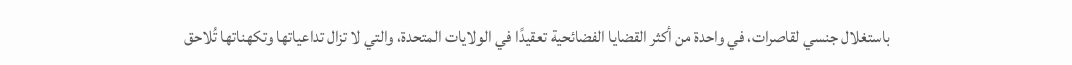باستغلال جنسي لقاصرات، في واحدة من أكثر القضايا الفضائحية تعقيدًا في الولايات المتحدة، والتي لا تزال تداعياتها وتكهناتها تُلاحق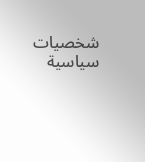شخصيات سياسية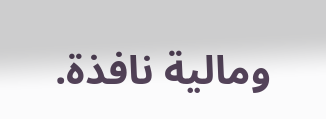ومالية نافذة.